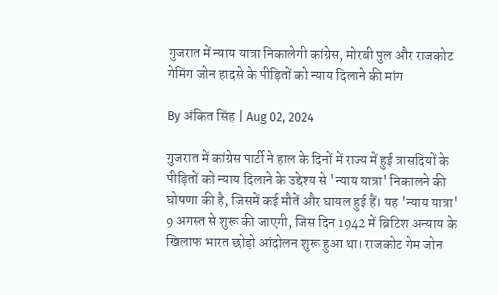गुजरात में न्याय यात्रा निकालेगी कांग्रेस, मोरबी पुल और राजकोट गेमिंग जोन हादसे के पीड़ितों को न्याय दिलाने की मांग

By अंकित सिंह | Aug 02, 2024

गुजरात में कांग्रेस पार्टी ने हाल के दिनों में राज्य में हुई त्रासदियों के पीड़ितों को न्याय दिलाने के उद्देश्य से 'न्याय यात्रा' निकालने की घोषणा की है, जिसमें कई मौतें और घायल हुई हैं। यह 'न्याय यात्रा' 9 अगस्त से शुरू की जाएगी, जिस दिन 1942 में ब्रिटिश अन्याय के खिलाफ भारत छोड़ो आंदोलन शुरू हुआ था। राजकोट गेम जोन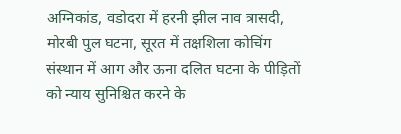अग्निकांड, वडोदरा में हरनी झील नाव त्रासदी, मोरबी पुल घटना, सूरत में तक्षशिला कोचिंग संस्थान में आग और ऊना दलित घटना के पीड़ितों को न्याय सुनिश्चित करने के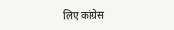लिए कांग्रेस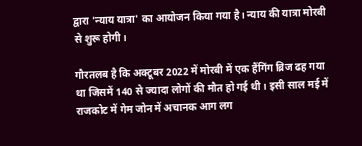द्वारा 'न्याय यात्रा' का आयोजन किया गया है। न्याय की यात्रा मोरबी से शुरू होगी।

गौरतलब है कि अक्टूबर 2022 में मोरबी में एक हैंगिंग ब्रिज ढह गया था जिसमें 140 से ज्यादा लोगों की मौत हो गई थी। इसी साल मई में राजकोट में गेम जोन में अचानक आग लग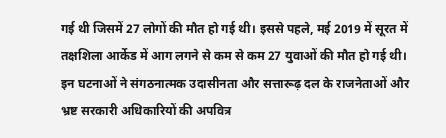गई थी जिसमें 27 लोगों की मौत हो गई थी। इससे पहले, मई 2019 में सूरत में तक्षशिला आर्केड में आग लगने से कम से कम 27 युवाओं की मौत हो गई थी। इन घटनाओं ने संगठनात्मक उदासीनता और सत्तारूढ़ दल के राजनेताओं और भ्रष्ट सरकारी अधिकारियों की अपवित्र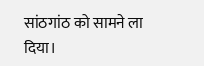सांठगांठ को सामने ला दिया।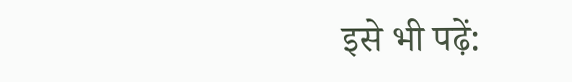इसे भी पढ़ें: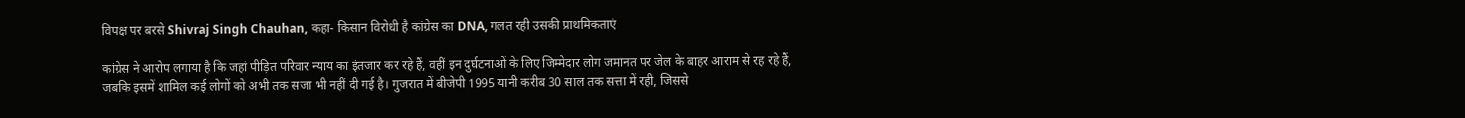विपक्ष पर बरसे Shivraj Singh Chauhan, कहा- किसान विरोधी है कांग्रेस का DNA, गलत रही उसकी प्राथमिकताएं

कांग्रेस ने आरोप लगाया है कि जहां पीड़ित परिवार न्याय का इंतजार कर रहे हैं, वहीं इन दुर्घटनाओं के लिए जिम्मेदार लोग जमानत पर जेल के बाहर आराम से रह रहे हैं, जबकि इसमें शामिल कई लोगों को अभी तक सजा भी नहीं दी गई है। गुजरात में बीजेपी 1995 यानी करीब 30 साल तक सत्ता में रही, जिससे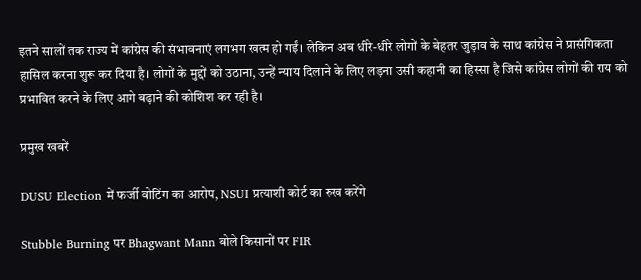इतने सालों तक राज्य में कांग्रेस की संभावनाएं लगभग खत्म हो गईं। लेकिन अब धीरे-धीरे लोगों के बेहतर जुड़ाव के साथ कांग्रेस ने प्रासंगिकता हासिल करना शुरू कर दिया है। लोगों के मुद्दों को उठाना, उन्हें न्याय दिलाने के लिए लड़ना उसी कहानी का हिस्सा है जिसे कांग्रेस लोगों की राय को प्रभावित करने के लिए आगे बढ़ाने की कोशिश कर रही है।

प्रमुख खबरें

DUSU Election में फर्जी वोटिंग का आरोप, NSUI प्रत्याशी कोर्ट का रुख करेंगे

Stubble Burning पर Bhagwant Mann बोले किसानों पर FIR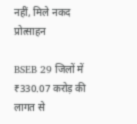नहीं, मिले नकद प्रोत्साहन

BSEB 29 जिलों में ₹330.07 करोड़ की लागत से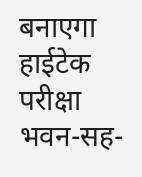बनाएगा हाईटेक परीक्षा भवन-सह-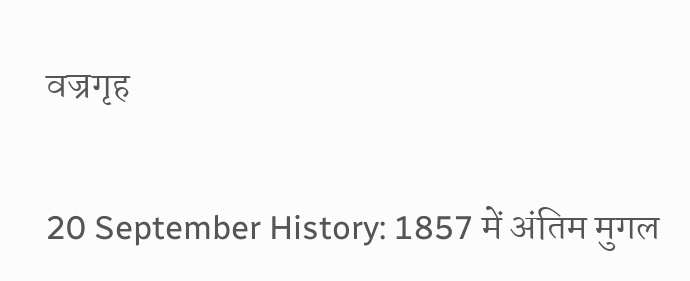वज्रगृह

20 September History: 1857 में अंतिम मुगल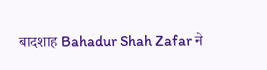बादशाह Bahadur Shah Zafar ने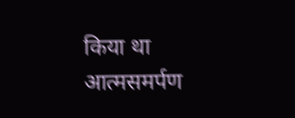किया था आत्मसमर्पण